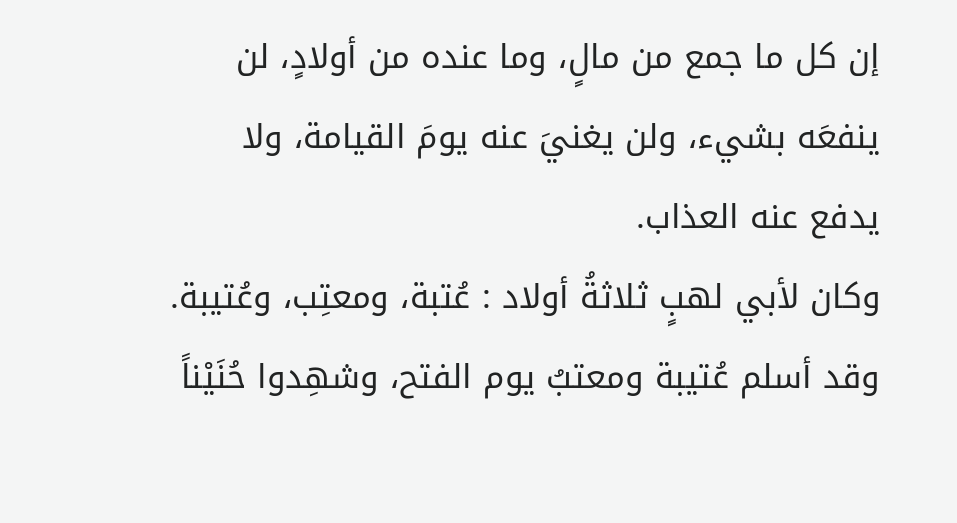إن كل ما جمع من مالٍ، وما عنده من أولادٍ، لن ينفعَه بشيء، ولن يغنيَ عنه يومَ القيامة، ولا يدفع عنه العذاب.
وكان لأبي لهبٍ ثلاثةُ أولاد : عُتبة، ومعتِب، وعُتيبة. وقد أسلم عُتيبة ومعتبُ يوم الفتح، وشهِدوا حُنَيْناً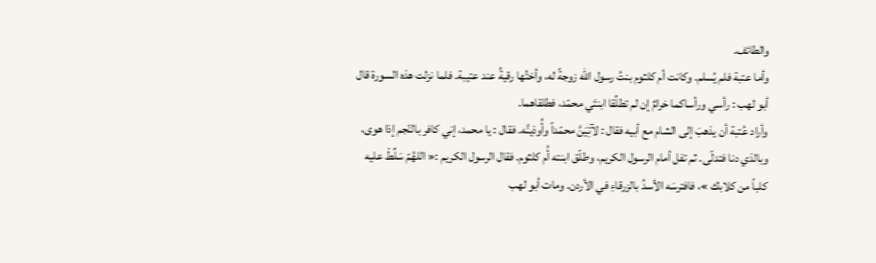والطائف.
وأما عتبة فلم يُسلم. وكانت أم كلثوم بنتُ رسول الله زوجةً له، وأختُها رقيةُ عند عتيبة. فلما نزلت هذه السورة قال أبو لهب : رأسي ورأساكما حَرامٌ إن لم تطلِّقا ابنتَي محمّد، فطلقاهما.
وأراد عُتبة أن يذهبَ إلى الشام مع أبيه فقال : لآتِيَنَّ محمّداً وأُوذينَّه. فقال : يا محمد، إني كافر بالنّجم إذا هوى، وبالذي دنا فتدلّى. ثم تفل أمام الرسول الكريم، وطلّق ابنته أُم كلثوم. فقال الرسول الكريم :« اللهُمّ سَلِّطْ عليه كلباً من كلابك »، فافترسَه الأسدُ بالزرقاءِ في الأردن. ومات أبو لهب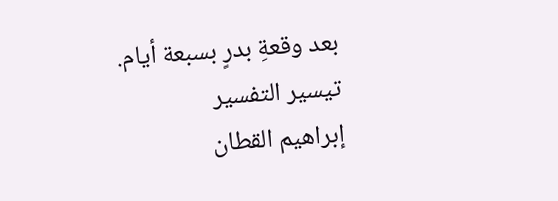بعد وقعةِ بدرٍ بسبعة أيام.
تيسير التفسير
إبراهيم القطان